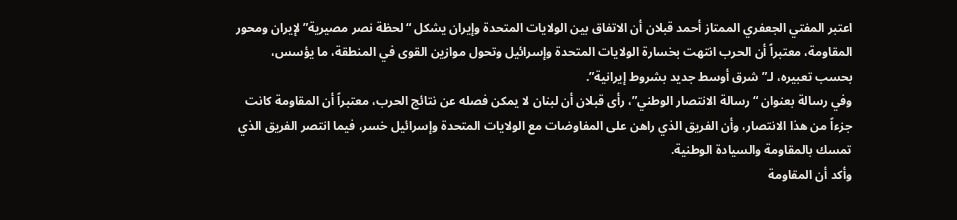اعتبر المفتي الجعفري الممتاز أحمد قبلان أن الاتفاق بين الولايات المتحدة وإيران يشكل “لحظة نصر مصيرية” لإيران ومحور المقاومة، معتبراً أن الحرب انتهت بخسارة الولايات المتحدة وإسرائيل وتحول موازين القوى في المنطقة، ما يؤسس، بحسب تعبيره، لـ”شرق أوسط جديد بشروط إيرانية”.
وفي رسالة بعنوان “رسالة الانتصار الوطني”، رأى قبلان أن لبنان لا يمكن فصله عن نتائج الحرب، معتبراً أن المقاومة كانت جزءاً من هذا الانتصار، وأن الفريق الذي راهن على المفاوضات مع الولايات المتحدة وإسرائيل خسر، فيما انتصر الفريق الذي تمسك بالمقاومة والسيادة الوطنية.
وأكد أن المقاومة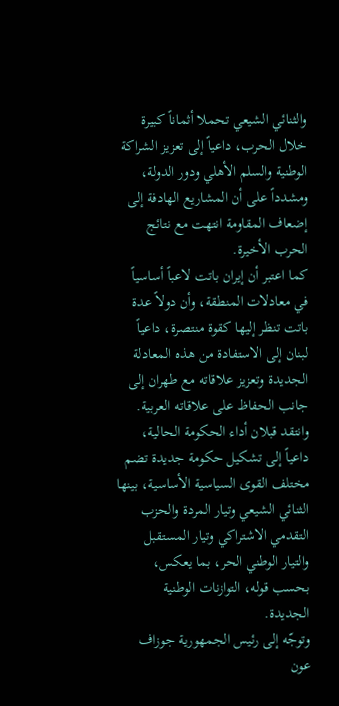والثنائي الشيعي تحملا أثماناً كبيرة خلال الحرب، داعياً إلى تعزيز الشراكة الوطنية والسلم الأهلي ودور الدولة، ومشدداً على أن المشاريع الهادفة إلى إضعاف المقاومة انتهت مع نتائج الحرب الأخيرة.
كما اعتبر أن إيران باتت لاعباً أساسياً في معادلات المنطقة، وأن دولاً عدة باتت تنظر إليها كقوة منتصرة، داعياً لبنان إلى الاستفادة من هذه المعادلة الجديدة وتعزيز علاقاته مع طهران إلى جانب الحفاظ على علاقاته العربية.
وانتقد قبلان أداء الحكومة الحالية، داعياً إلى تشكيل حكومة جديدة تضم مختلف القوى السياسية الأساسية، بينها الثنائي الشيعي وتيار المردة والحزب التقدمي الاشتراكي وتيار المستقبل والتيار الوطني الحر، بما يعكس، بحسب قوله، التوازنات الوطنية الجديدة.
وتوجّه إلى رئيس الجمهورية جوزاف عون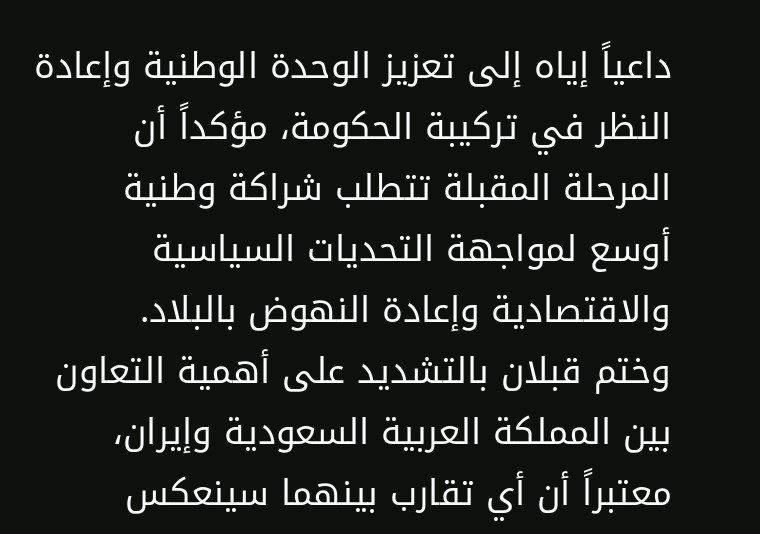داعياً إياه إلى تعزيز الوحدة الوطنية وإعادة النظر في تركيبة الحكومة، مؤكداً أن المرحلة المقبلة تتطلب شراكة وطنية أوسع لمواجهة التحديات السياسية والاقتصادية وإعادة النهوض بالبلاد.
وختم قبلان بالتشديد على أهمية التعاون بين المملكة العربية السعودية وإيران، معتبراً أن أي تقارب بينهما سينعكس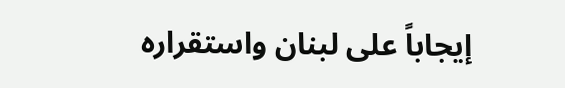إيجاباً على لبنان واستقراره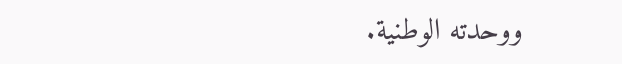ووحدته الوطنية.